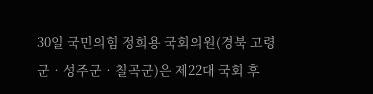30일 국민의힘 정희용 국회의원(경북 고령군‧성주군‧칠곡군)은 제22대 국회 후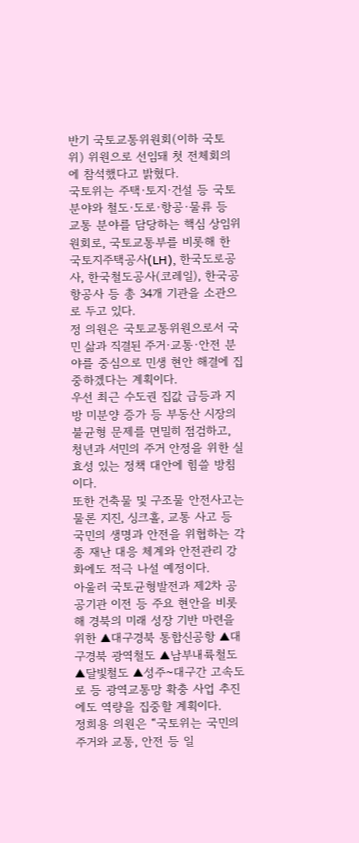반기 국토교통위원회(이하 국토위) 위원으로 선임돼 첫 전체회의에 참석했다고 밝혔다.
국토위는 주택·토지·건설 등 국토 분야와 철도·도로·항공·물류 등 교통 분야를 담당하는 핵심 상임위원회로, 국토교통부를 비롯해 한국토지주택공사(LH), 한국도로공사, 한국철도공사(코레일), 한국공항공사 등 총 34개 기관을 소관으로 두고 있다.
정 의원은 국토교통위원으로서 국민 삶과 직결된 주거·교통·안전 분야를 중심으로 민생 현안 해결에 집중하겠다는 계획이다.
우선 최근 수도권 집값 급등과 지방 미분양 증가 등 부동산 시장의 불균형 문제를 면밀히 점검하고, 청년과 서민의 주거 안정을 위한 실효성 있는 정책 대안에 힘쓸 방침이다.
또한 건축물 및 구조물 안전사고는 물론 지진, 싱크홀, 교통 사고 등 국민의 생명과 안전을 위협하는 각종 재난 대응 체계와 안전관리 강화에도 적극 나설 예정이다.
아울러 국토균형발전과 제2차 공공기관 이전 등 주요 현안을 비롯해 경북의 미래 성장 기반 마련을 위한 ▲대구경북 통합신공항 ▲대구경북 광역철도 ▲남부내륙철도 ▲달빛철도 ▲성주~대구간 고속도로 등 광역교통망 확충 사업 추진에도 역량을 집중할 계획이다.
정희용 의원은 “국토위는 국민의 주거와 교통, 안전 등 일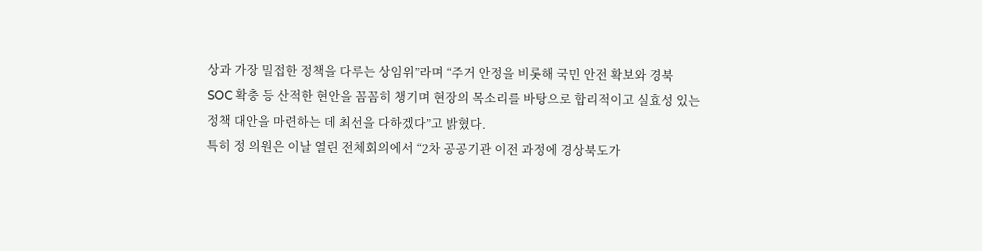상과 가장 밀접한 정책을 다루는 상임위”라며 “주거 안정을 비롯해 국민 안전 확보와 경북 SOC 확충 등 산적한 현안을 꼼꼼히 챙기며 현장의 목소리를 바탕으로 합리적이고 실효성 있는 정책 대안을 마련하는 데 최선을 다하겠다”고 밝혔다.
특히 정 의원은 이날 열린 전체회의에서 “2차 공공기관 이전 과정에 경상북도가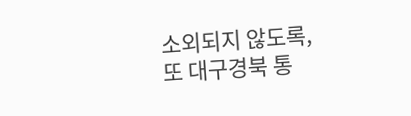소외되지 않도록, 또 대구경북 통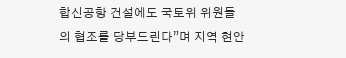합신공항 건설에도 국토위 위원들의 협조를 당부드린다”며 지역 현안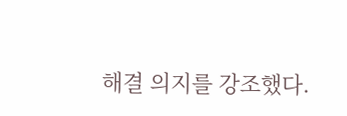해결 의지를 강조했다.